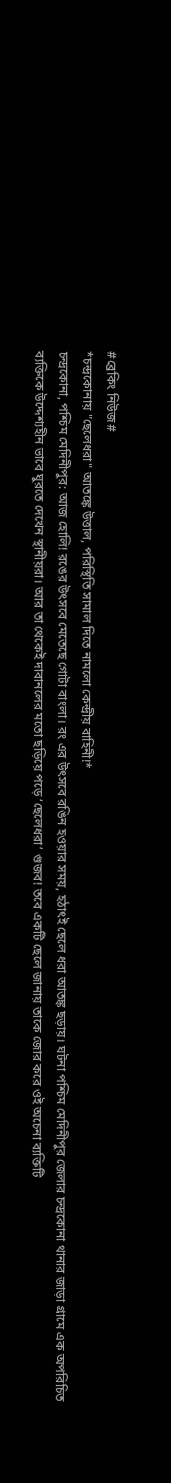#ব্রেকিং নিউজ#
*চন্দ্রকোনায় "ছেলেধরা" আতঙ্কে উত্তাল, পরিস্থিতি সামাল দিতে নামলো কেন্দ্রীয় বাহিনী!*
চন্দ্রকোনা, পশ্চিম মেদিনীপুর: আজ হোলি! রঙের উৎসবে মেতেছে গোটা বাংলা। রং এর উৎসবে রঙিন হওয়ার সময়, হঠাৎই ছেলে ধরা আতঙ্ক ছড়ায়। ঘটনা পশ্চিম মেদিনীপুর জেলার চন্দ্রকোনা থানার জাড়া গ্রামে এক অপরিচিত ব্যক্তিকে উদ্দেশ্যহীন ভাবে ঘুরতে দেখেন স্থানীয়রা। আর তা থেকেই দাবানলের মতো ছড়িয়ে পড়ে ‘ছেলেধরা’ গুজব! তবে একটি ছেলে জানায় তাকে জোর করে ওই অচেনা ব্যক্তিটি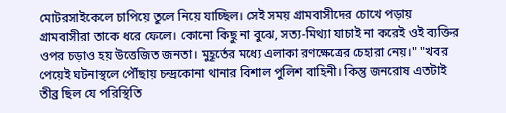মোটরসাইকেলে চাপিয়ে তুলে নিয়ে যাচ্ছিল। সেই সময় গ্রামবাসীদের চোখে পড়ায় গ্রামবাসীরা তাকে ধরে ফেলে। কোনো কিছু না বুঝে, সত্য-মিথ্যা যাচাই না করেই ওই ব্যক্তির ওপর চড়াও হয় উত্তেজিত জনতা। মুহূর্তের মধ্যে এলাকা রণক্ষেত্রের চেহারা নেয়।" "খবর পেয়েই ঘটনাস্থলে পৌঁছায় চন্দ্রকোনা থানার বিশাল পুলিশ বাহিনী। কিন্তু জনরোষ এতটাই তীব্র ছিল যে পরিস্থিতি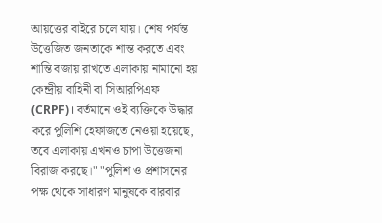আয়ত্তের বাইরে চলে যায়। শেষ পর্যন্ত উত্তেজিত জনতাকে শান্ত করতে এবং শান্তি বজায় রাখতে এলাকায় নামানো হয় কেন্দ্রীয় বাহিনী বা সিআরপিএফ (CRPF)। বর্তমানে ওই ব্যক্তিকে উদ্ধার করে পুলিশি হেফাজতে নেওয়া হয়েছে, তবে এলাকায় এখনও চাপা উত্তেজনা বিরাজ করছে।" "পুলিশ ও প্রশাসনের পক্ষ থেকে সাধারণ মানুষকে বারবার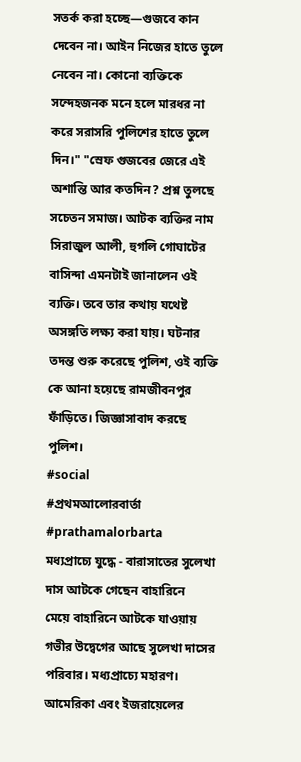সতর্ক করা হচ্ছে—গুজবে কান দেবেন না। আইন নিজের হাতে তুলে নেবেন না। কোনো ব্যক্তিকে সন্দেহজনক মনে হলে মারধর না করে সরাসরি পুলিশের হাতে তুলে দিন।" "স্রেফ গুজবের জেরে এই অশান্তি আর কতদিন? প্রশ্ন তুলছে সচেতন সমাজ। আটক ব্যক্তির নাম সিরাজুল আলী, হুগলি গোঘাটের বাসিন্দা এমনটাই জানালেন ওই ব্যক্তি। তবে তার কথায় যথেষ্ট অসঙ্গতি লক্ষ্য করা যায়। ঘটনার তদন্ত শুরু করেছে পুলিশ, ওই ব্যক্তি কে আনা হয়েছে রামজীবনপুর ফাঁড়িতে। জিজ্ঞাসাবাদ করছে পুলিশ।
#social
#প্রথমআলোরবার্তা
#prathamalorbarta
মধ্যপ্রাচ্যে যুদ্ধে - বারাসাতের সুলেখা দাস আটকে গেছেন বাহারিনে
মেয়ে বাহারিনে আটকে যাওয়ায় গভীর উদ্বেগের আছে সুলেখা দাসের পরিবার। মধ্যপ্রাচ্যে মহারণ। আমেরিকা এবং ইজরায়েলের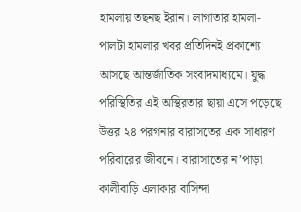হামলায় তছনছ ইরান। লাগাতার হামলা-পালটা হামলার খবর প্রতিদিনই প্রকাশ্যে আসছে আন্তর্জাতিক সংবাদমাধ্যমে। যুদ্ধ পরিস্থিতির এই অস্থিরতার ছায়া এসে পড়েছে উত্তর ২৪ পরগনার বারাসতের এক সাধারণ পরিবারের জীবনে। বারাসাতের ন’পাড়া কালীবাড়ি এলাকার বাসিন্দা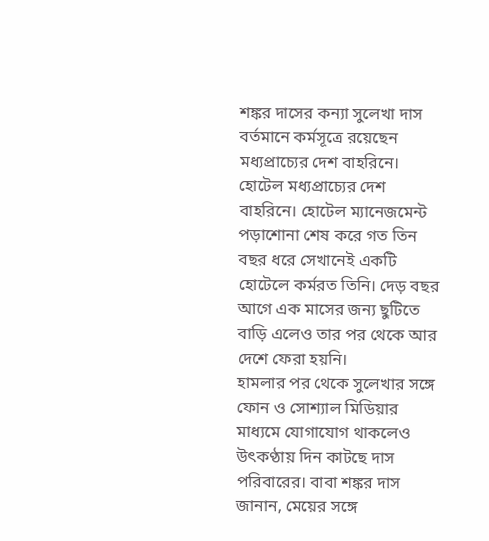শঙ্কর দাসের কন্যা সুলেখা দাস বর্তমানে কর্মসূত্রে রয়েছেন মধ্যপ্রাচ্যের দেশ বাহরিনে। হোটেল মধ্যপ্রাচ্যের দেশ বাহরিনে। হোটেল ম্যানেজমেন্ট পড়াশোনা শেষ করে গত তিন বছর ধরে সেখানেই একটি হোটেলে কর্মরত তিনি। দেড় বছর আগে এক মাসের জন্য ছুটিতে বাড়ি এলেও তার পর থেকে আর দেশে ফেরা হয়নি।
হামলার পর থেকে সুলেখার সঙ্গে ফোন ও সোশ্যাল মিডিয়ার মাধ্যমে যোগাযোগ থাকলেও উৎকণ্ঠায় দিন কাটছে দাস পরিবারের। বাবা শঙ্কর দাস জানান, মেয়ের সঙ্গে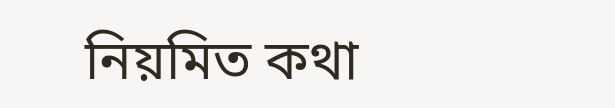নিয়মিত কথা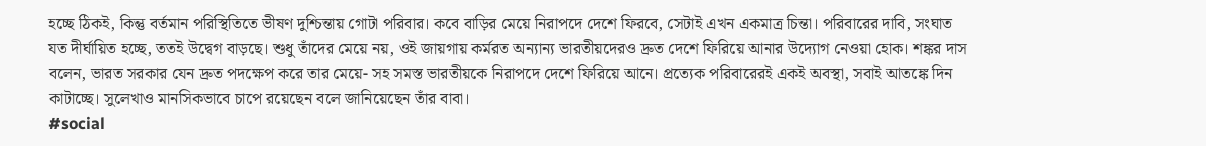হচ্ছে ঠিকই, কিন্তু বর্তমান পরিস্থিতিতে ভীষণ দুশ্চিন্তায় গোটা পরিবার। কবে বাড়ির মেয়ে নিরাপদে দেশে ফিরবে, সেটাই এখন একমাত্র চিন্তা। পরিবারের দাবি, সংঘাত যত দীর্ঘায়িত হচ্ছে, ততই উদ্বেগ বাড়ছে। শুধু তাঁদের মেয়ে নয়, ওই জায়গায় কর্মরত অন্যান্য ভারতীয়দেরও দ্রুত দেশে ফিরিয়ে আনার উদ্যোগ নেওয়া হোক। শঙ্কর দাস বলেন, ভারত সরকার যেন দ্রুত পদক্ষেপ করে তার মেয়ে- সহ সমস্ত ভারতীয়কে নিরাপদে দেশে ফিরিয়ে আনে। প্রত্যেক পরিবারেরই একই অবস্থা, সবাই আতঙ্কে দিন কাটাচ্ছে। সুলেখাও মানসিকভাবে চাপে রয়েছেন বলে জানিয়েছেন তাঁর বাবা।
#social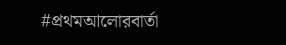#প্রথমআলোরবার্তা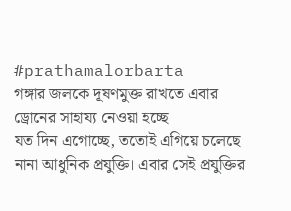#prathamalorbarta
গঙ্গার জলকে দূষণমুক্ত রাখতে এবার ড্রোনের সাহায্য নেওয়া হচ্ছে
যত দিন এগোচ্ছে, ততোই এগিয়ে চলেছে নানা আধুনিক প্রযুক্তি। এবার সেই প্রযুক্তির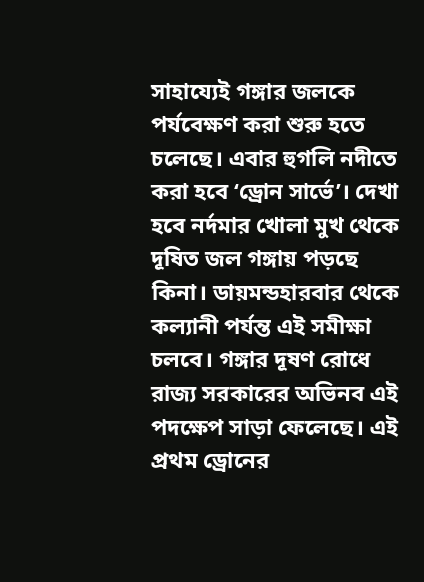সাহায্যেই গঙ্গার জলকে পর্যবেক্ষণ করা শুরু হতে চলেছে। এবার হুগলি নদীতে করা হবে ‘ড্রোন সার্ভে’। দেখা হবে নর্দমার খোলা মুখ থেকে দূষিত জল গঙ্গায় পড়ছে কিনা। ডায়মন্ডহারবার থেকে কল্যানী পর্যন্ত এই সমীক্ষা চলবে। গঙ্গার দূষণ রোধে রাজ্য সরকারের অভিনব এই পদক্ষেপ সাড়া ফেলেছে। এই প্রথম ড্রোনের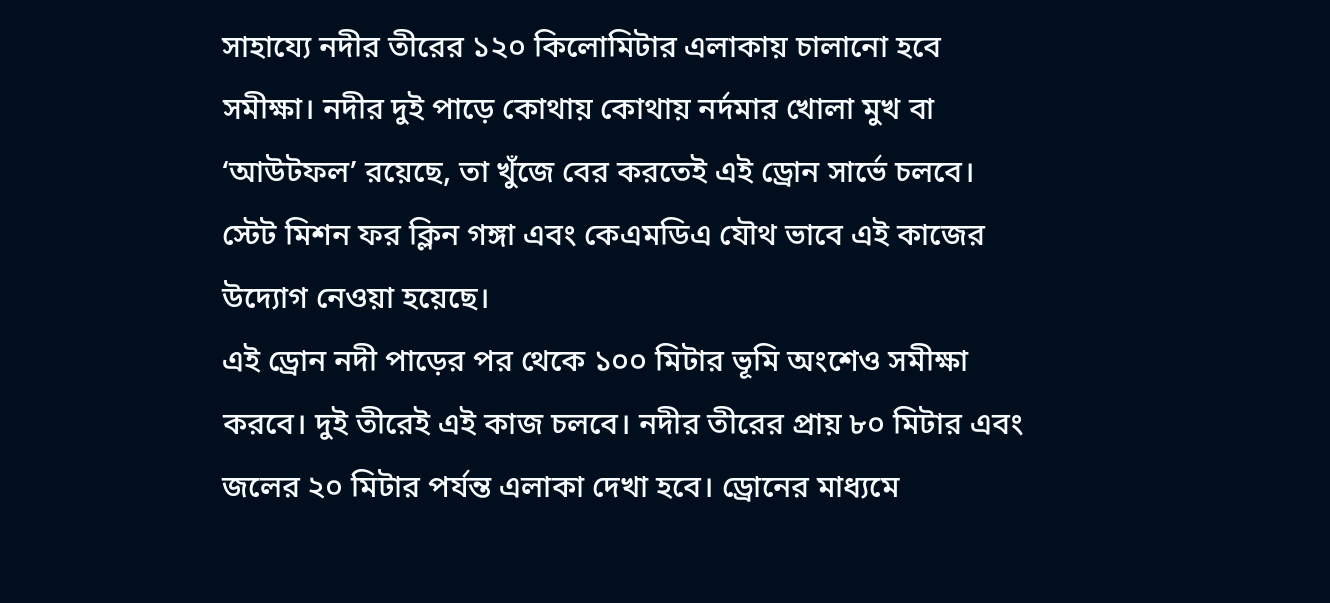সাহায্যে নদীর তীরের ১২০ কিলোমিটার এলাকায় চালানো হবে সমীক্ষা। নদীর দুই পাড়ে কোথায় কোথায় নর্দমার খোলা মুখ বা ‘আউটফল’ রয়েছে, তা খুঁজে বের করতেই এই ড্রোন সার্ভে চলবে। স্টেট মিশন ফর ক্লিন গঙ্গা এবং কেএমডিএ যৌথ ভাবে এই কাজের উদ্যোগ নেওয়া হয়েছে।
এই ড্রোন নদী পাড়ের পর থেকে ১০০ মিটার ভূমি অংশেও সমীক্ষা করবে। দুই তীরেই এই কাজ চলবে। নদীর তীরের প্রায় ৮০ মিটার এবং জলের ২০ মিটার পর্যন্ত এলাকা দেখা হবে। ড্রোনের মাধ্যমে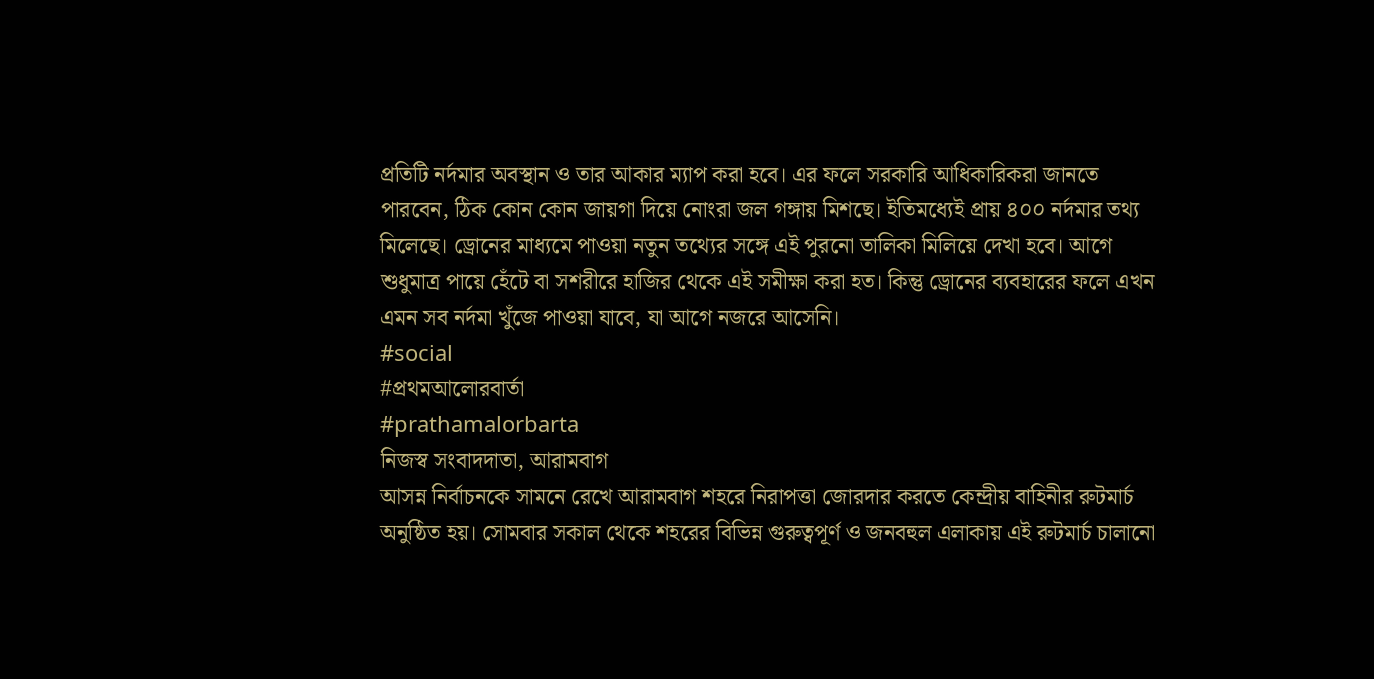প্রতিটি নর্দমার অবস্থান ও তার আকার ম্যাপ করা হবে। এর ফলে সরকারি আধিকারিকরা জানতে পারবেন, ঠিক কোন কোন জায়গা দিয়ে নোংরা জল গঙ্গায় মিশছে। ইতিমধ্যেই প্রায় ৪০০ নর্দমার তথ্য মিলেছে। ড্রোনের মাধ্যমে পাওয়া নতুন তথ্যের সঙ্গে এই পুরনো তালিকা মিলিয়ে দেখা হবে। আগে শুধুমাত্র পায়ে হেঁটে বা সশরীরে হাজির থেকে এই সমীক্ষা করা হত। কিন্তু ড্রোনের ব্যবহারের ফলে এখন এমন সব নর্দমা খুঁজে পাওয়া যাবে, যা আগে নজরে আসেনি।
#social
#প্রথমআলোরবার্তা
#prathamalorbarta
নিজস্ব সংবাদদাতা, আরামবাগ
আসন্ন নির্বাচনকে সামনে রেখে আরামবাগ শহরে নিরাপত্তা জোরদার করতে কেন্দ্রীয় বাহিনীর রুটমার্চ অনুষ্ঠিত হয়। সোমবার সকাল থেকে শহরের বিভিন্ন গুরুত্বপূর্ণ ও জনবহুল এলাকায় এই রুটমার্চ চালানো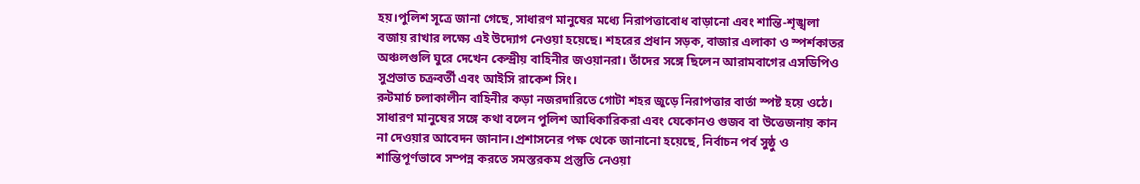হয়।পুলিশ সূত্রে জানা গেছে, সাধারণ মানুষের মধ্যে নিরাপত্তাবোধ বাড়ানো এবং শান্তি-শৃঙ্খলা বজায় রাখার লক্ষ্যে এই উদ্যোগ নেওয়া হয়েছে। শহরের প্রধান সড়ক, বাজার এলাকা ও স্পর্শকাতর অঞ্চলগুলি ঘুরে দেখেন কেন্দ্রীয় বাহিনীর জওয়ানরা। তাঁদের সঙ্গে ছিলেন আরামবাগের এসডিপিও সুপ্রভাত চক্রবর্তী এবং আইসি রাকেশ সিং।
রুটমার্চ চলাকালীন বাহিনীর কড়া নজরদারিতে গোটা শহর জুড়ে নিরাপত্তার বার্তা স্পষ্ট হয়ে ওঠে। সাধারণ মানুষের সঙ্গে কথা বলেন পুলিশ আধিকারিকরা এবং যেকোনও গুজব বা উত্তেজনায় কান না দেওয়ার আবেদন জানান।প্রশাসনের পক্ষ থেকে জানানো হয়েছে, নির্বাচন পর্ব সুষ্ঠু ও শান্তিপূর্ণভাবে সম্পন্ন করতে সমস্তরকম প্রস্তুতি নেওয়া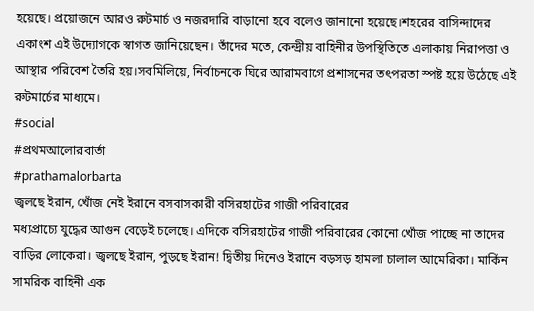হয়েছে। প্রয়োজনে আরও রুটমার্চ ও নজরদারি বাড়ানো হবে বলেও জানানো হয়েছে।শহরের বাসিন্দাদের একাংশ এই উদ্যোগকে স্বাগত জানিয়েছেন। তাঁদের মতে, কেন্দ্রীয় বাহিনীর উপস্থিতিতে এলাকায় নিরাপত্তা ও আস্থার পরিবেশ তৈরি হয়।সবমিলিয়ে, নির্বাচনকে ঘিরে আরামবাগে প্রশাসনের তৎপরতা স্পষ্ট হয়ে উঠেছে এই রুটমার্চের মাধ্যমে।
#social
#প্রথমআলোরবার্তা
#prathamalorbarta
জ্বলছে ইরান, খোঁজ নেই ইরানে বসবাসকারী বসিরহাটের গাজী পরিবারের
মধ্যপ্রাচ্যে যুদ্ধের আগুন বেড়েই চলেছে। এদিকে বসিরহাটের গাজী পরিবারের কোনো খোঁজ পাচ্ছে না তাদের বাড়ির লোকেরা। জ্বলছে ইরান, পুড়ছে ইরান! দ্বিতীয় দিনেও ইরানে বড়সড় হামলা চালাল আমেরিকা। মার্কিন সামরিক বাহিনী এক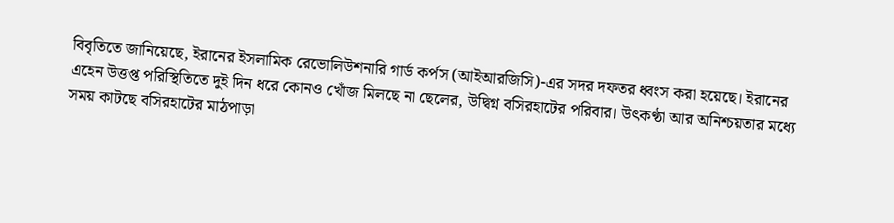বিবৃতিতে জানিয়েছে, ইরানের ইসলামিক রেভোলিউশনারি গার্ড কর্পস (আইআরজিসি)-এর সদর দফতর ধ্বংস করা হয়েছে। ইরানের এহেন উত্তপ্ত পরিস্থিতিতে দুই দিন ধরে কোনও খোঁজ মিলছে না ছেলের, উদ্বিগ্ন বসিরহাটের পরিবার। উৎকণ্ঠা আর অনিশ্চয়তার মধ্যে সময় কাটছে বসিরহাটের মাঠপাড়া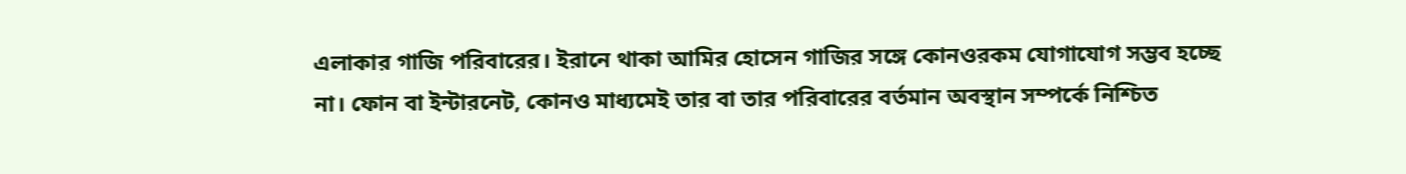এলাকার গাজি পরিবারের। ইরানে থাকা আমির হোসেন গাজির সঙ্গে কোনওরকম যোগাযোগ সম্ভব হচ্ছে না। ফোন বা ইন্টারনেট, কোনও মাধ্যমেই তার বা তার পরিবারের বর্তমান অবস্থান সম্পর্কে নিশ্চিত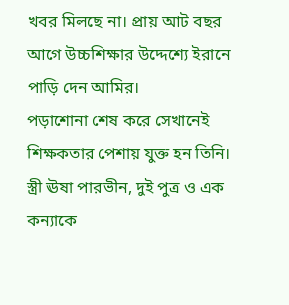খবর মিলছে না। প্রায় আট বছর আগে উচ্চশিক্ষার উদ্দেশ্যে ইরানে পাড়ি দেন আমির।
পড়াশোনা শেষ করে সেখানেই শিক্ষকতার পেশায় যুক্ত হন তিনি। স্ত্রী ঊষা পারভীন, দুই পুত্র ও এক কন্যাকে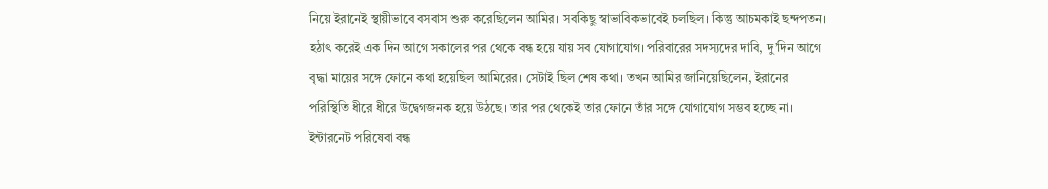নিয়ে ইরানেই স্থায়ীভাবে বসবাস শুরু করেছিলেন আমির। সবকিছু স্বাভাবিকভাবেই চলছিল। কিন্তু আচমকাই ছন্দপতন। হঠাৎ করেই এক দিন আগে সকালের পর থেকে বন্ধ হয়ে যায় সব যোগাযোগ। পরিবারের সদস্যদের দাবি, দু’দিন আগে বৃদ্ধা মায়ের সঙ্গে ফোনে কথা হয়েছিল আমিরের। সেটাই ছিল শেষ কথা। তখন আমির জানিয়েছিলেন, ইরানের পরিস্থিতি ধীরে ধীরে উদ্বেগজনক হয়ে উঠছে। তার পর থেকেই তার ফোনে তাঁর সঙ্গে যোগাযোগ সম্ভব হচ্ছে না। ইন্টারনেট পরিষেবা বন্ধ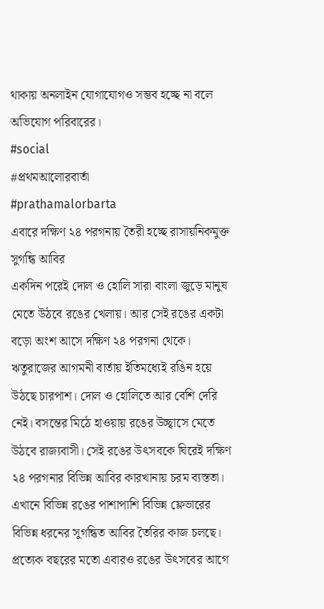থাকায় অনলাইন যোগাযোগও সম্ভব হচ্ছে না বলে অভিযোগ পরিবারের।
#social
#প্রথমআলোরবার্তা
#prathamalorbarta
এবারে দক্ষিণ ২৪ পরগনায় তৈরী হচ্ছে রাসায়নিকমুক্ত সুগন্ধি আবির
একদিন পরেই দোল ও হোলি সারা বাংলা জুড়ে মানুষ মেতে উঠবে রঙের খেলায়। আর সেই রঙের একটা বড়ো অংশ আসে দক্ষিণ ২৪ পরগনা থেকে। ঋতুরাজের আগমনী বার্তায় ইতিমধ্যেই রঙিন হয়ে উঠছে চারপাশ। দোল ও হোলিতে আর বেশি দেরি নেই। বসন্তের মিঠে হাওয়ায় রঙের উচ্ছ্বাসে মেতে উঠবে রাজ্যবাসী। সেই রঙের উৎসবকে ঘিরেই দক্ষিণ ২৪ পরগনার বিভিন্ন আবির কারখানায় চরম ব্যস্ততা। এখানে বিভিন্ন রঙের পাশাপাশি বিভিন্ন ফ্লেভারের বিভিন্ন ধরনের সুগন্ধিত আবির তৈরির কাজ চলছে। প্রত্যেক বছরের মতো এবারও রঙের উৎসবের আগে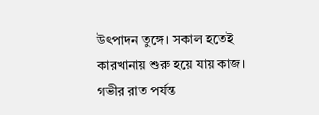উৎপাদন তুঙ্গে। সকাল হতেই কারখানায় শুরু হয়ে যায় কাজ। গভীর রাত পর্যন্ত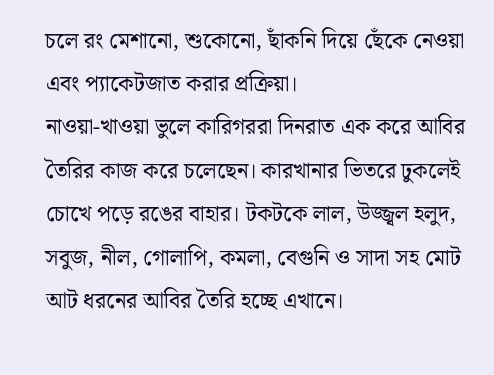চলে রং মেশানো, শুকোনো, ছাঁকনি দিয়ে ছেঁকে নেওয়া এবং প্যাকেটজাত করার প্রক্রিয়া।
নাওয়া-খাওয়া ভুলে কারিগররা দিনরাত এক করে আবির তৈরির কাজ করে চলেছেন। কারখানার ভিতরে ঢুকলেই চোখে পড়ে রঙের বাহার। টকটকে লাল, উজ্জ্বল হলুদ, সবুজ, নীল, গোলাপি, কমলা, বেগুনি ও সাদা সহ মোট আট ধরনের আবির তৈরি হচ্ছে এখানে।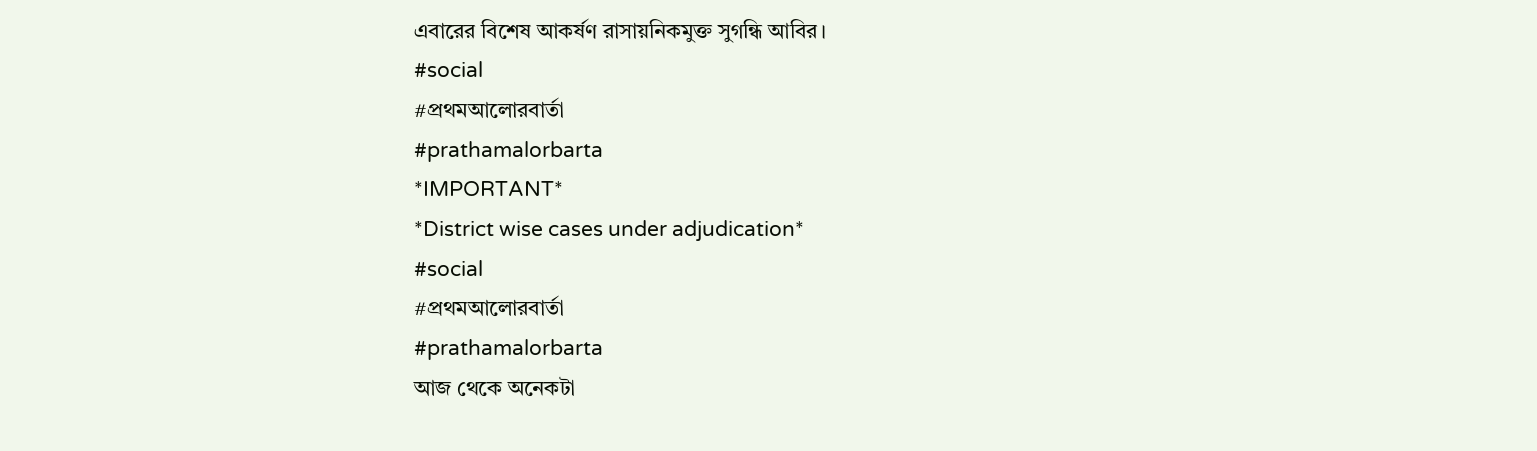এবারের বিশেষ আকর্ষণ রাসায়নিকমুক্ত সুগন্ধি আবির।
#social
#প্রথমআলোরবার্তা
#prathamalorbarta
*IMPORTANT*
*District wise cases under adjudication*
#social
#প্রথমআলোরবার্তা
#prathamalorbarta
আজ থেকে অনেকটা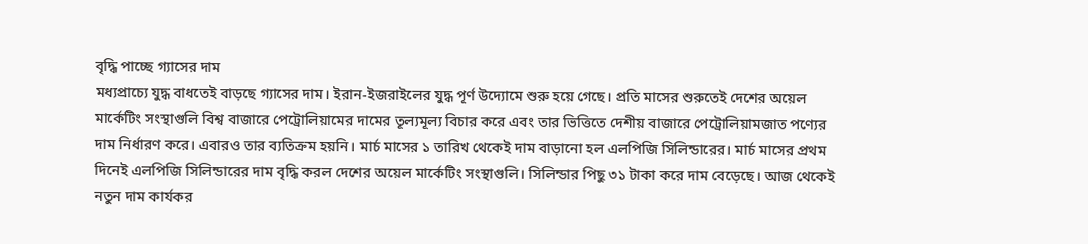বৃদ্ধি পাচ্ছে গ্যাসের দাম
মধ্যপ্রাচ্যে যুদ্ধ বাধতেই বাড়ছে গ্যাসের দাম। ইরান-ইজরাইলের যুদ্ধ পূর্ণ উদ্যোমে শুরু হয়ে গেছে। প্রতি মাসের শুরুতেই দেশের অয়েল মার্কেটিং সংস্থাগুলি বিশ্ব বাজারে পেট্রোলিয়ামের দামের তূল্যমূল্য বিচার করে এবং তার ভিত্তিতে দেশীয় বাজারে পেট্রোলিয়ামজাত পণ্যের দাম নির্ধারণ করে। এবারও তার ব্যতিক্রম হয়নি। মার্চ মাসের ১ তারিখ থেকেই দাম বাড়ানো হল এলপিজি সিলিন্ডারের। মার্চ মাসের প্রথম দিনেই এলপিজি সিলিন্ডারের দাম বৃদ্ধি করল দেশের অয়েল মার্কেটিং সংস্থাগুলি। সিলিন্ডার পিছু ৩১ টাকা করে দাম বেড়েছে। আজ থেকেই নতুন দাম কার্যকর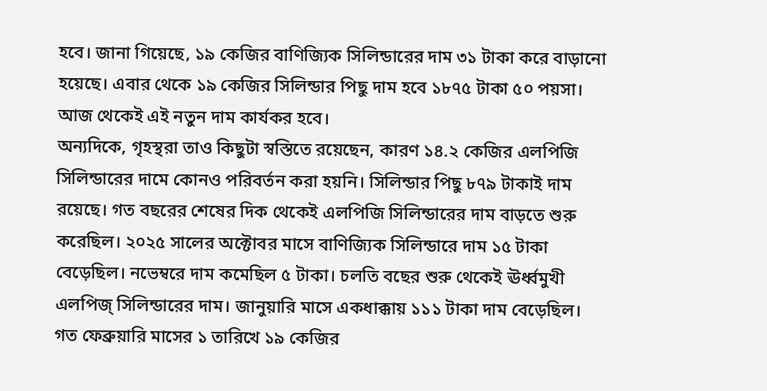হবে। জানা গিয়েছে, ১৯ কেজির বাণিজ্যিক সিলিন্ডারের দাম ৩১ টাকা করে বাড়ানো হয়েছে। এবার থেকে ১৯ কেজির সিলিন্ডার পিছু দাম হবে ১৮৭৫ টাকা ৫০ পয়সা। আজ থেকেই এই নতুন দাম কার্যকর হবে।
অন্যদিকে, গৃহস্থরা তাও কিছুটা স্বস্তিতে রয়েছেন, কারণ ১৪.২ কেজির এলপিজি সিলিন্ডারের দামে কোনও পরিবর্তন করা হয়নি। সিলিন্ডার পিছু ৮৭৯ টাকাই দাম রয়েছে। গত বছরের শেষের দিক থেকেই এলপিজি সিলিন্ডারের দাম বাড়তে শুরু করেছিল। ২০২৫ সালের অক্টোবর মাসে বাণিজ্যিক সিলিন্ডারে দাম ১৫ টাকা বেড়েছিল। নভেম্বরে দাম কমেছিল ৫ টাকা। চলতি বছের শুরু থেকেই ঊর্ধ্বমুখী এলপিজ্ সিলিন্ডারের দাম। জানুয়ারি মাসে একধাক্কায় ১১১ টাকা দাম বেড়েছিল। গত ফেব্রুয়ারি মাসের ১ তারিখে ১৯ কেজির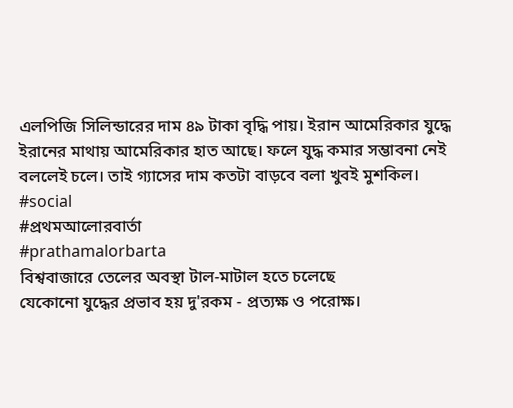এলপিজি সিলিন্ডারের দাম ৪৯ টাকা বৃদ্ধি পায়। ইরান আমেরিকার যুদ্ধে ইরানের মাথায় আমেরিকার হাত আছে। ফলে যুদ্ধ কমার সম্ভাবনা নেই বললেই চলে। তাই গ্যাসের দাম কতটা বাড়বে বলা খুবই মুশকিল।
#social
#প্রথমআলোরবার্তা
#prathamalorbarta
বিশ্ববাজারে তেলের অবস্থা টাল-মাটাল হতে চলেছে
যেকোনো যুদ্ধের প্রভাব হয় দু'রকম - প্রত্যক্ষ ও পরোক্ষ।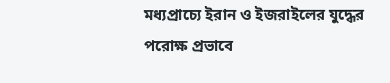মধ্যপ্রাচ্যে ইরান ও ইজরাইলের যুদ্ধের পরোক্ষ প্রভাবে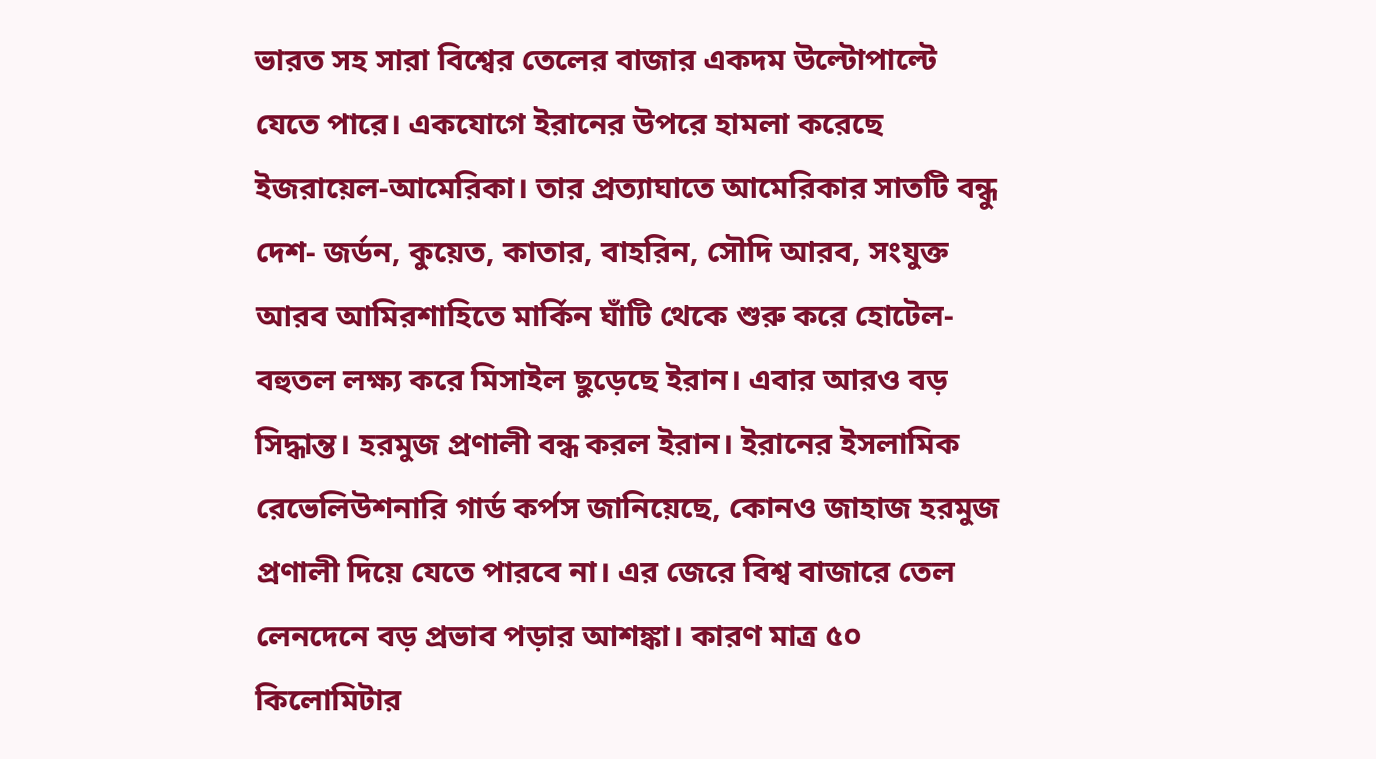ভারত সহ সারা বিশ্বের তেলের বাজার একদম উল্টোপাল্টে যেতে পারে। একযোগে ইরানের উপরে হামলা করেছে ইজরায়েল-আমেরিকা। তার প্রত্যাঘাতে আমেরিকার সাতটি বন্ধু দেশ- জর্ডন, কুয়েত, কাতার, বাহরিন, সৌদি আরব, সংযুক্ত আরব আমিরশাহিতে মার্কিন ঘাঁটি থেকে শুরু করে হোটেল-বহুতল লক্ষ্য করে মিসাইল ছুড়েছে ইরান। এবার আরও বড় সিদ্ধান্ত। হরমুজ প্রণালী বন্ধ করল ইরান। ইরানের ইসলামিক রেভেলিউশনারি গার্ড কর্পস জানিয়েছে, কোনও জাহাজ হরমুজ প্রণালী দিয়ে যেতে পারবে না। এর জেরে বিশ্ব বাজারে তেল লেনদেনে বড় প্রভাব পড়ার আশঙ্কা। কারণ মাত্র ৫০ কিলোমিটার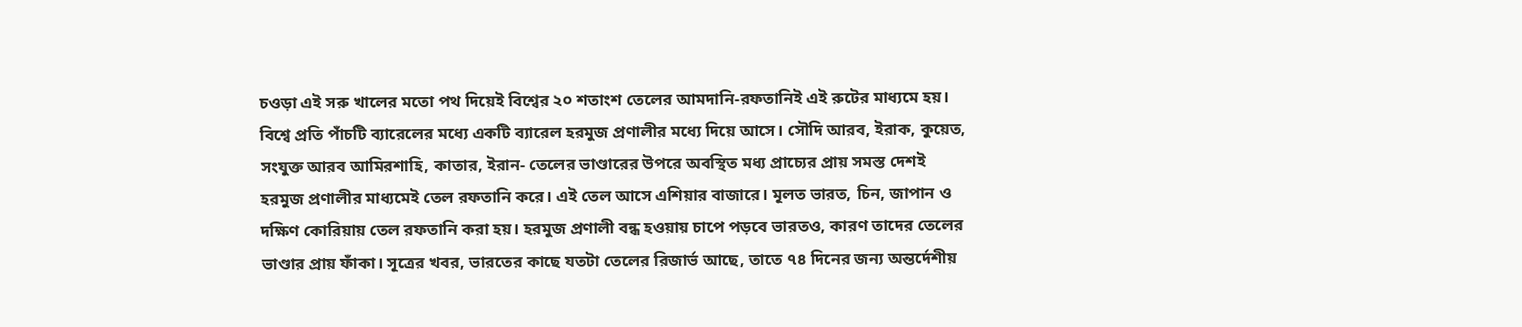চওড়া এই সরু খালের মতো পথ দিয়েই বিশ্বের ২০ শতাংশ তেলের আমদানি-রফতানিই এই রুটের মাধ্যমে হয়।
বিশ্বে প্রতি পাঁচটি ব্যারেলের মধ্যে একটি ব্যারেল হরমুজ প্রণালীর মধ্যে দিয়ে আসে। সৌদি আরব, ইরাক, কুয়েত, সংযুক্ত আরব আমিরশাহি, কাতার, ইরান- তেলের ভাণ্ডারের উপরে অবস্থিত মধ্য প্রাচ্যের প্রায় সমস্ত দেশই হরমুজ প্রণালীর মাধ্যমেই তেল রফতানি করে। এই তেল আসে এশিয়ার বাজারে। মূলত ভারত, চিন, জাপান ও দক্ষিণ কোরিয়ায় তেল রফতানি করা হয়। হরমুজ প্রণালী বন্ধ হওয়ায় চাপে পড়বে ভারতও, কারণ তাদের তেলের ভাণ্ডার প্রায় ফাঁকা। সূত্রের খবর, ভারতের কাছে যতটা তেলের রিজার্ভ আছে, তাতে ৭৪ দিনের জন্য অন্তর্দেশীয়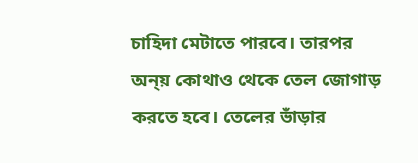চাহিদা মেটাতে পারবে। তারপর অন্য় কোথাও থেকে তেল জোগাড় করতে হবে। তেলের ভাঁড়ার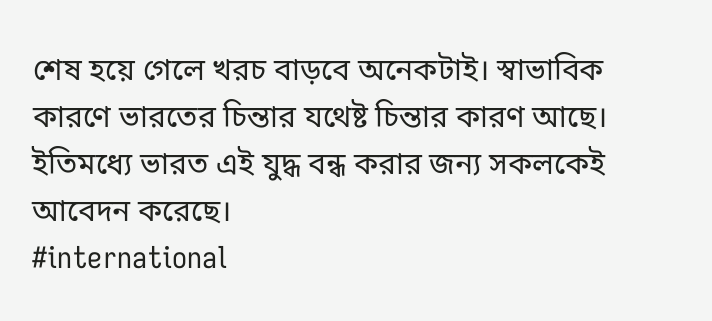শেষ হয়ে গেলে খরচ বাড়বে অনেকটাই। স্বাভাবিক কারণে ভারতের চিন্তার যথেষ্ট চিন্তার কারণ আছে। ইতিমধ্যে ভারত এই যুদ্ধ বন্ধ করার জন্য সকলকেই আবেদন করেছে।
#international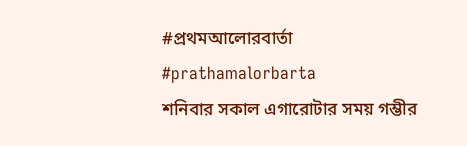#প্রথমআলোরবার্তা
#prathamalorbarta
শনিবার সকাল এগারোটার সময় গম্ভীর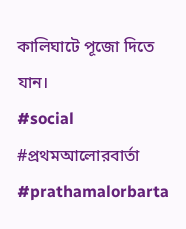কালিঘাটে পূজো দিতে যান।
#social
#প্রথমআলোরবার্তা
#prathamalorbarta